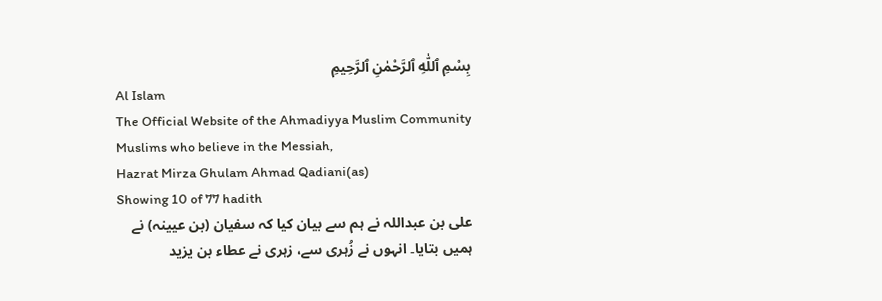بِسْمِ ٱللّٰهِ ٱلرَّحْمٰنِ ٱلرَّحِيمِ
Al Islam
The Official Website of the Ahmadiyya Muslim Community
Muslims who believe in the Messiah,
Hazrat Mirza Ghulam Ahmad Qadiani(as)
Showing 10 of 77 hadith
علی بن عبداللہ نے ہم سے بیان کیا کہ سفیان (بن عیینہ) نے ہمیں بتایا۔ انہوں نے زُہری سے، زہری نے عطاء بن یزید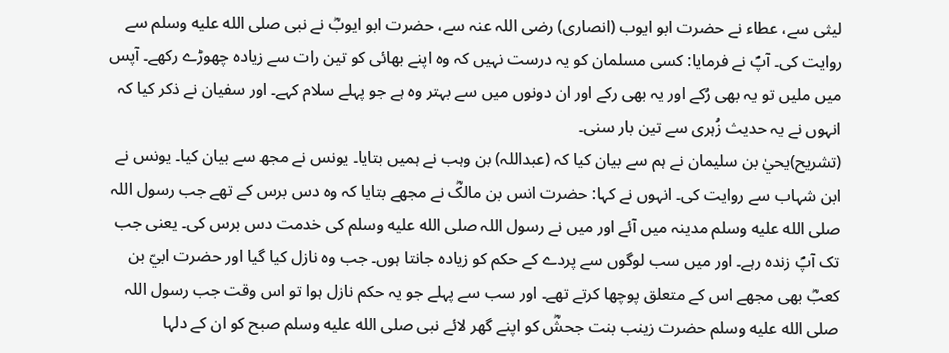لیثی سے، عطاء نے حضرت ابو ایوب (انصاری) رضی اللہ عنہ سے، حضرت ابو ایوبؓ نے نبی صلى الله عليه وسلم سے روایت کی۔ آپؐ نے فرمایا: کسی مسلمان کو یہ درست نہیں کہ وہ اپنے بھائی کو تین رات سے زیادہ چھوڑے رکھے۔ آپس میں ملیں تو یہ بھی رُکے اور یہ بھی رکے اور ان دونوں میں سے بہتر وہ ہے جو پہلے سلام کہے۔ اور سفیان نے ذکر کیا کہ انہوں نے یہ حدیث زُہری سے تین بار سنی۔
(تشریح)یحيٰ بن سلیمان نے ہم سے بیان کیا کہ (عبداللہ) بن وہب نے ہمیں بتایا۔ یونس نے مجھ سے بیان کیا۔ یونس نے ابن شہاب سے روایت کی۔ انہوں نے کہا: حضرت انس بن مالکؓ نے مجھے بتایا کہ وہ دس برس کے تھے جب رسول اللہ صلى الله عليه وسلم مدینہ میں آئے اور میں نے رسول اللہ صلى الله عليه وسلم کی خدمت دس برس کی۔ یعنی جب تک آپؐ زندہ رہے۔ اور میں سب لوگوں سے پردے کے حکم کو زیادہ جانتا ہوں۔ جب وہ نازل کیا گیا اور حضرت ابيّ بن کعبؓ بھی مجھے اس کے متعلق پوچھا کرتے تھے۔ اور سب سے پہلے جو یہ حکم نازل ہوا تو اس وقت جب رسول اللہ صلى الله عليه وسلم حضرت زینب بنت جحشؓ کو اپنے گھر لائے نبی صلى الله عليه وسلم صبح کو ان کے دلہا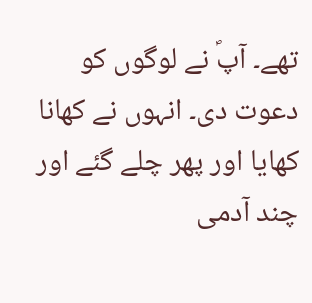تھے۔ آپؐ نے لوگوں کو دعوت دی۔ انہوں نے کھانا کھایا اور پھر چلے گئے اور چند آدمی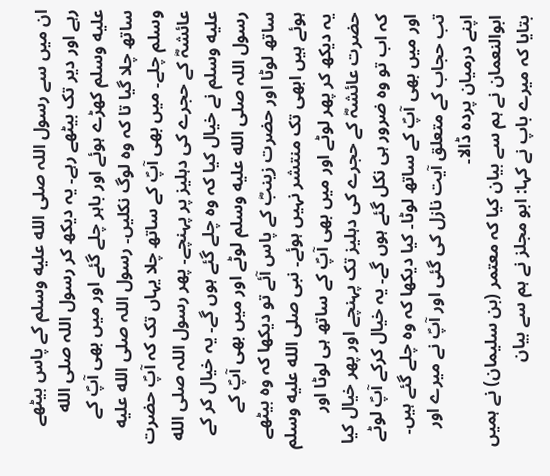ان میں سے رسول اللہ صلى الله عليه وسلم کے پاس بیٹھے رہے اور دیر تک بیٹھے رہے۔ یہ دیکھ کر رسول اللہ صلى الله عليه وسلم کھڑے ہوئے اور باہر چلے گئے اور میں بھی آپؐ کے ساتھ چلا گیا تا کہ وہ لوگ نکلیں۔ رسول اللہ صلى الله عليه وسلم چلے۔ میں بھی آپؐ کے ساتھ چلا یہاں تک کہ آپؐ حضرت عائشہؓ کے حجرے کی دہلیز پر پہنچے۔ پھر رسول اللہ صلى الله عليه وسلم نے خیال کیا کہ وہ چلے گئے ہوں گے۔ یہ خیال کر کے رسول اللہ صلى الله عليه وسلم لوٹے اور میں بھی آپؐ کے ساتھ لوٹا اور حضرت زینبؓ کے پاس آئے تو دیکھا کہ وہ بیٹھے ہوئے ہیں ابھی تک منتشر نہیں ہوئے۔ نبی صلى الله عليه وسلم یہ دیکھ کر پھر لوٹے اور میں بھی آپؐ کے ساتھ ہی لوٹا اور حضرت عائشہؓ کے حجرے کی دہلیز تک پہنچے اور پھر خیال کیا کہ اب تو وہ ضرور ہی نکل گئے ہوں گے۔ یہ خیال کرکے آپؐ لوٹے اور میں بھی آپؐ کے ساتھ لوٹا۔ کیا دیکھا کہ وہ چلے گئے ہیں۔ تب حجاب کے متعلق آیت نازل کی گئی اور آپؐ نے میرے اور اپنے درمیان پردہ ڈالا۔
ابوالنعمان نے ہم سے بیان کیا کہ معتمر (بن سلیمان) نے ہمیں بتایا کہ میرے باپ نے کہا: ابو مجلز نے ہم سے بیان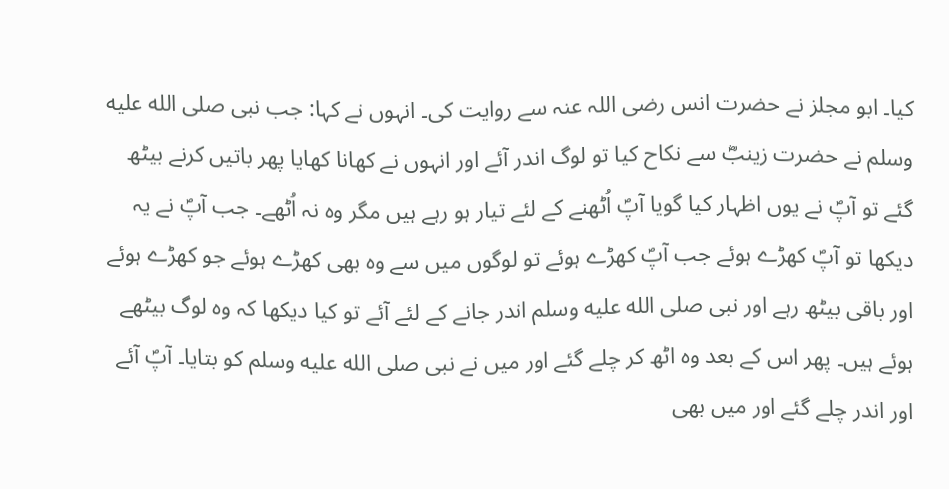کیا۔ ابو مجلز نے حضرت انس رضی اللہ عنہ سے روایت کی۔ انہوں نے کہا: جب نبی صلى الله عليه وسلم نے حضرت زینبؓ سے نکاح کیا تو لوگ اندر آئے اور انہوں نے کھانا کھایا پھر باتیں کرنے بیٹھ گئے تو آپؐ نے یوں اظہار کیا گویا آپؐ اُٹھنے کے لئے تیار ہو رہے ہیں مگر وہ نہ اُٹھے۔ جب آپؐ نے یہ دیکھا تو آپؐ کھڑے ہوئے جب آپؐ کھڑے ہوئے تو لوگوں میں سے وہ بھی کھڑے ہوئے جو کھڑے ہوئے اور باقی بیٹھ رہے اور نبی صلى الله عليه وسلم اندر جانے کے لئے آئے تو کیا دیکھا کہ وہ لوگ بیٹھے ہوئے ہیں۔ پھر اس کے بعد وہ اٹھ کر چلے گئے اور میں نے نبی صلى الله عليه وسلم کو بتایا۔ آپؐ آئے اور اندر چلے گئے اور میں بھی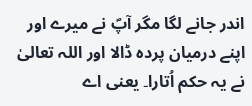اندر جانے لگا مگر آپؐ نے میرے اور اپنے درمیان پردہ ڈالا اور اللہ تعالیٰ نے یہ حکم اُتارا۔ یعنی اے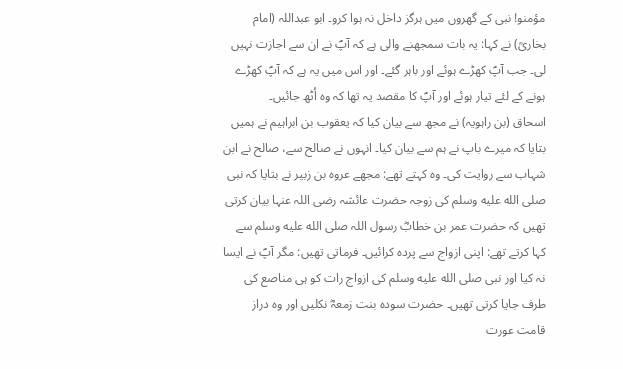مؤمنو! نبی کے گھروں میں ہرگز داخل نہ ہوا کرو۔ ابو عبداللہ (امام بخاریؒ) نے کہا: یہ بات سمجھنے والی ہے کہ آپؐ نے ان سے اجازت نہیں لی۔ جب آپؐ کھڑے ہوئے اور باہر گئے۔ اور اس میں یہ ہے کہ آپؐ کھڑے ہونے کے لئے تیار ہوئے اور آپؐ کا مقصد یہ تھا کہ وہ اُٹھ جائیں۔
اسحاق (بن راہویہ) نے مجھ سے بیان کیا کہ یعقوب بن ابراہیم نے ہمیں بتایا کہ میرے باپ نے ہم سے بیان کیا۔ انہوں نے صالح سے، صالح نے ابن شہاب سے روایت کی۔ وہ کہتے تھے: مجھے عروہ بن زبیر نے بتایا کہ نبی صلى الله عليه وسلم کی زوجہ حضرت عائشہ رضی اللہ عنہا بیان کرتی تھیں کہ حضرت عمر بن خطابؓ رسول اللہ صلى الله عليه وسلم سے کہا کرتے تھے: اپنی ازواج سے پردہ کرائیں۔ فرماتی تھیں: مگر آپؐ نے ایسا نہ کیا اور نبی صلى الله عليه وسلم کی ازواج رات کو ہی مناصع کی طرف جایا کرتی تھیں۔ حضرت سودہ بنت زمعہؓ نکلیں اور وہ دراز قامت عورت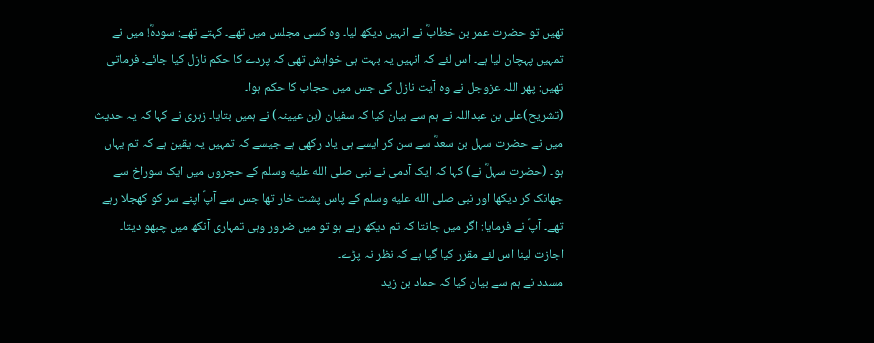تھیں تو حضرت عمر بن خطابؓ نے انہیں دیکھ لیا۔ وہ کسی مجلس میں تھے۔ کہتے تھے: سودہؓ! میں نے تمہیں پہچان لیا ہے۔ اس لئے کہ انہیں یہ بہت ہی خواہش تھی کہ پردے کا حکم نازل کیا جائے۔ فرماتی تھیں: پھر اللہ عزوجل نے وہ آیت نازل کی جس میں حجاب کا حکم ہوا۔
(تشریح)علی بن عبداللہ نے ہم سے بیان کیا کہ سفیان (بن عیینہ) نے ہمیں بتایا۔ زہری نے کہا کہ یہ حدیث میں نے حضرت سہل بن سعدؓ سے سن کر ایسے ہی یاد رکھی ہے جیسے کہ تمہیں یہ یقین ہے کہ تم یہاں ہو۔ (حضرت سہلؓ نے) کہا کہ ایک آدمی نے نبی صلى الله عليه وسلم کے حجروں میں ایک سوراخ سے جھانک کر دیکھا اور نبی صلى الله عليه وسلم کے پاس پشت خار تھا جس سے آپؐ اپنے سر کو کھجلا رہے تھے۔ آپؐ نے فرمایا: اگر میں جانتا کہ تم دیکھ رہے ہو تو میں ضرور وہی تمہاری آنکھ میں چبھو دیتا۔ اجازت لینا اس لئے مقرر کیا گیا ہے کہ نظر نہ پڑے۔
مسدد نے ہم سے بیان کیا کہ حماد بن زید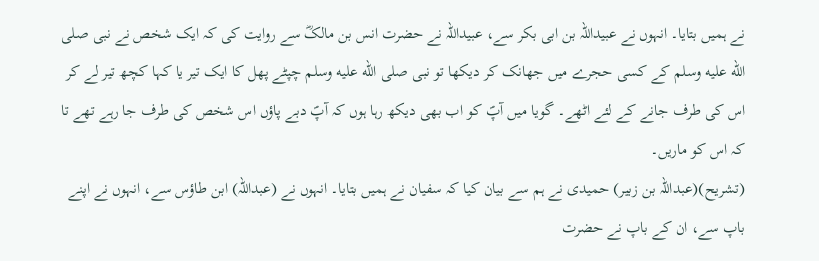نے ہمیں بتایا۔ انہوں نے عبیداللہ بن ابی بکر سے، عبیداللہ نے حضرت انس بن مالکؓ سے روایت کی کہ ایک شخص نے نبی صلى الله عليه وسلم کے کسی حجرے میں جھانک کر دیکھا تو نبی صلى الله عليه وسلم چپٹے پھل کا ایک تیر یا کہا کچھ تیر لے کر اس کی طرف جانے کے لئے اٹھے۔ گویا میں آپؐ کو اب بھی دیکھ رہا ہوں کہ آپؐ دبے پاؤں اس شخص کی طرف جا رہے تھے تا کہ اس کو ماریں۔
(تشریح)(عبداللہ بن زبیر) حمیدی نے ہم سے بیان کیا کہ سفیان نے ہمیں بتایا۔ انہوں نے (عبداللہ) ابن طاؤس سے، انہوں نے اپنے باپ سے، ان کے باپ نے حضرت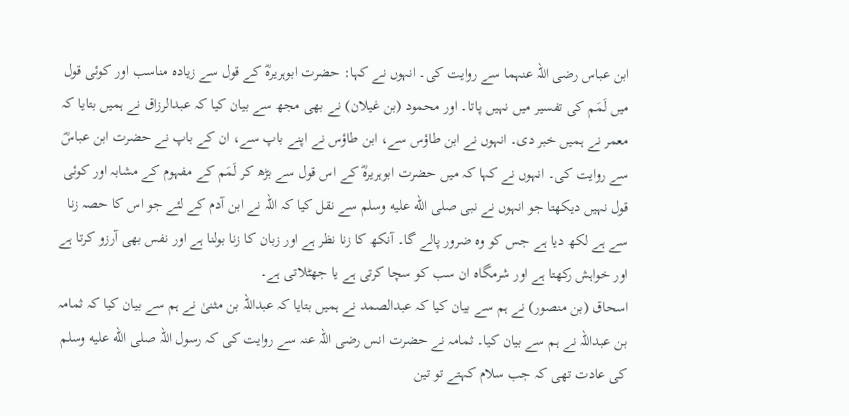ابن عباس رضی اللہ عنہما سے روایت کی۔ انہوں نے کہا: حضرت ابوہریرہؓ کے قول سے زیادہ مناسب اور کوئی قول میں لَمَم کی تفسیر میں نہیں پاتا۔ اور محمود (بن غیلان) نے بھی مجھ سے بیان کیا کہ عبدالرزاق نے ہمیں بتایا کہ معمر نے ہمیں خبر دی۔ انہوں نے ابن طاؤس سے، ابن طاؤس نے اپنے باپ سے، ان کے باپ نے حضرت ابن عباسؓ سے روایت کی۔ انہوں نے کہا کہ میں حضرت ابوہریرہؓ کے اس قول سے بڑھ کر لَمَم کے مفہوم کے مشابہ اور کوئی قول نہیں دیکھتا جو انہوں نے نبی صلى الله عليه وسلم سے نقل کیا کہ اللہ نے ابن آدم کے لئے جو اس کا حصہ زنا سے ہے لکھ دیا ہے جس کو وہ ضرور پالے گا۔ آنکھ کا زنا نظر ہے اور زبان کا زنا بولنا ہے اور نفس بھی آرزو کرتا ہے اور خواہش رکھتا ہے اور شرمگاہ ان سب کو سچا کرتی ہے یا جھٹلاتی ہے۔
اسحاق (بن منصور) نے ہم سے بیان کیا کہ عبدالصمد نے ہمیں بتایا کہ عبداللہ بن مثنیٰ نے ہم سے بیان کیا کہ ثمامہ بن عبداللہ نے ہم سے بیان کیا۔ ثمامہ نے حضرت انس رضی اللہ عنہ سے روایت کی کہ رسول اللہ صلى الله عليه وسلم کی عادت تھی کہ جب سلام کہتے تو تین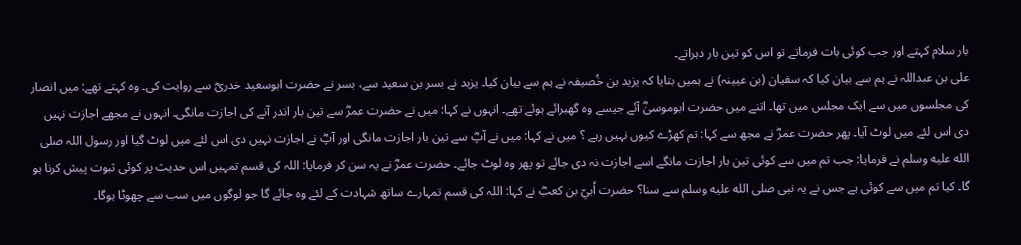بار سلام کہتے اور جب کوئی بات فرماتے تو اس کو تین بار دہراتے۔
علی بن عبداللہ نے ہم سے بیان کیا کہ سفیان (بن عیینہ) نے ہمیں بتایا کہ یزید بن خُصیفہ نے ہم سے بیان کیا۔ یزید نے بسر بن سعید سے، بسر نے حضرت ابوسعید خدریؓ سے روایت کی۔ وہ کہتے تھے: میں انصار کی مجلسوں میں سے ایک مجلس میں تھا۔ اتنے میں حضرت ابوموسیٰؓ آئے جیسے وہ گھبرائے ہوئے تھے۔ انہوں نے کہا: میں نے حضرت عمرؓ سے تین بار اندر آنے کی اجازت مانگی۔ انہوں نے مجھے اجازت نہیں دی اس لئے میں لوٹ آیا۔ پھر حضرت عمرؓ نے مجھ سے کہا: تم کھڑے کیوں نہیں رہے ؟ میں نے کہا: میں نے آپؓ سے تین بار اجازت مانگی اور آپؓ نے اجازت نہیں دی اس لئے میں لوٹ گیا اور رسول اللہ صلى الله عليه وسلم نے فرمایا: جب تم میں سے کوئی تین بار اجازت مانگے اسے اجازت نہ دی جائے تو پھر وہ لوٹ جائے۔ حضرت عمرؓ نے یہ سن کر فرمایا: اللہ کی قسم تمہیں اس حدیث پر کوئی ثبوت پیش کرنا ہو گا۔ کیا تم میں سے کوئی ہے جس نے یہ نبی صلى الله عليه وسلم سے سنا؟ حضرت اُبيّ بن کعبؓ نے کہا: اللہ کی قسم تمہارے ساتھ شہادت کے لئے وہ جائے گا جو لوگوں میں سب سے چھوٹا ہوگا۔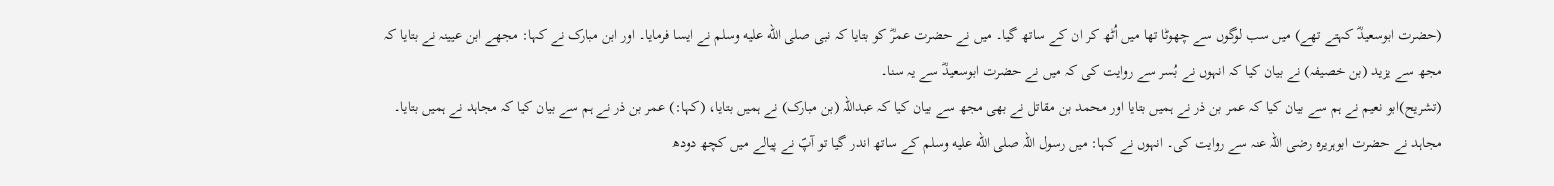(حضرت ابوسعیدؓ کہتے تھے) میں سب لوگوں سے چھوٹا تھا میں اُٹھ کر ان کے ساتھ گیا۔ میں نے حضرت عمرؓ کو بتایا کہ نبی صلى الله عليه وسلم نے ایسا فرمایا۔ اور ابن مبارک نے کہا: مجھے ابن عیینہ نے بتایا کہ مجھ سے یزید (بن خصیفہ) نے بیان کیا کہ انہوں نے بُسر سے روایت کی کہ میں نے حضرت ابوسعیدؓ سے یہ سنا۔
(تشریح)ابو نعیم نے ہم سے بیان کیا کہ عمر بن ذر نے ہمیں بتایا اور محمد بن مقاتل نے بھی مجھ سے بیان کیا کہ عبداللہ (بن مبارک) نے ہمیں بتایا، (کہا:) عمر بن ذر نے ہم سے بیان کیا کہ مجاہد نے ہمیں بتایا۔ مجاہد نے حضرت ابوہریرہ رضی اللہ عنہ سے روایت کی۔ انہوں نے کہا: میں رسول اللہ صلى الله عليه وسلم کے ساتھ اندر گیا تو آپؐ نے پیالے میں کچھ دودھ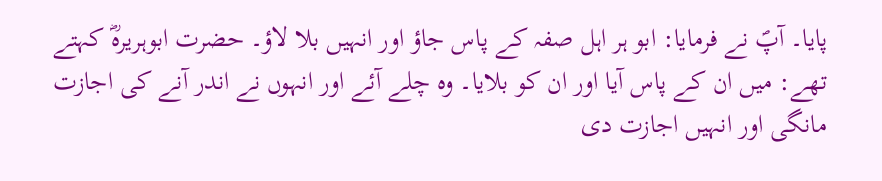پایا۔ آپؐ نے فرمایا: ابو ہر اہل صفہ کے پاس جاؤ اور انہیں بلا لاؤ۔ حضرت ابوہریرہؓ کہتے تھے: میں ان کے پاس آیا اور ان کو بلایا۔ وہ چلے آئے اور انہوں نے اندر آنے کی اجازت مانگی اور انہیں اجازت دی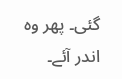گئی۔ پھر وہ اندر آئے۔